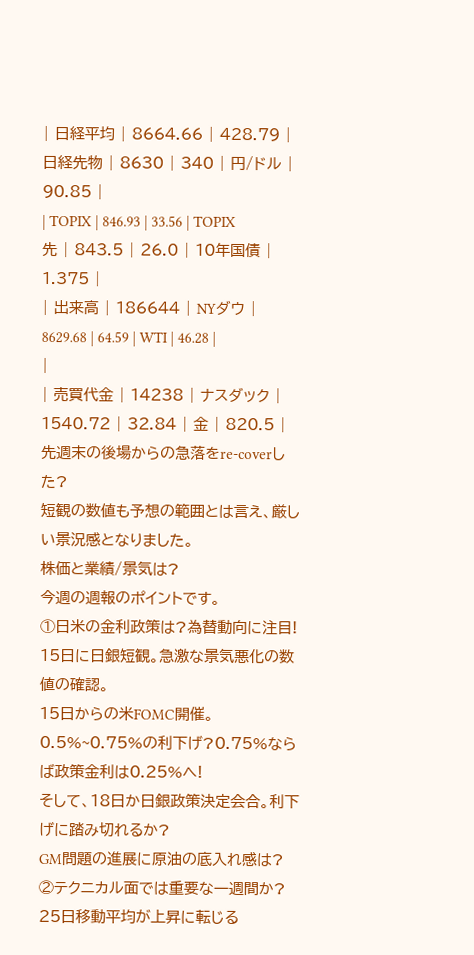| 日経平均 | 8664.66 | 428.79 | 日経先物 | 8630 | 340 | 円/ドル | 90.85 |
| TOPIX | 846.93 | 33.56 | TOPIX先 | 843.5 | 26.0 | 10年国債 | 1.375 |
| 出来高 | 186644 | NYダウ | 8629.68 | 64.59 | WTI | 46.28 | |
| 売買代金 | 14238 | ナスダック | 1540.72 | 32.84 | 金 | 820.5 |
先週末の後場からの急落をre-coverした?
短観の数値も予想の範囲とは言え、厳しい景況感となりました。
株価と業績/景気は?
今週の週報のポイントです。
①日米の金利政策は?為替動向に注目!
15日に日銀短観。急激な景気悪化の数値の確認。
15日からの米FOMC開催。0.5%~0.75%の利下げ?0.75%ならば政策金利は0.25%へ!
そして、18日か日銀政策決定会合。利下げに踏み切れるか?
GM問題の進展に原油の底入れ感は?
②テクニカル面では重要な一週間か?
25日移動平均が上昇に転じる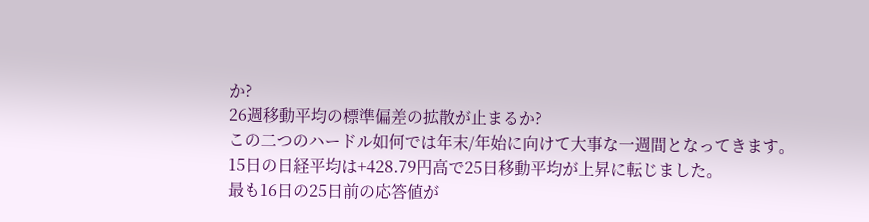か?
26週移動平均の標準偏差の拡散が止まるか?
この二つのハードル如何では年末/年始に向けて大事な一週間となってきます。
15日の日経平均は+428.79円高で25日移動平均が上昇に転じました。
最も16日の25日前の応答値が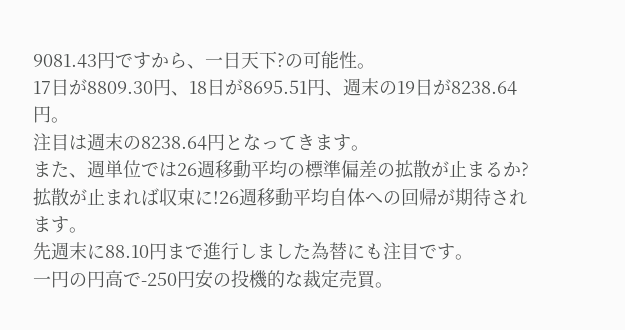9081.43円ですから、一日天下?の可能性。
17日が8809.30円、18日が8695.51円、週末の19日が8238.64円。
注目は週末の8238.64円となってきます。
また、週単位では26週移動平均の標準偏差の拡散が止まるか?
拡散が止まれば収束に!26週移動平均自体への回帰が期待されます。
先週末に88.10円まで進行しました為替にも注目です。
一円の円高で-250円安の投機的な裁定売買。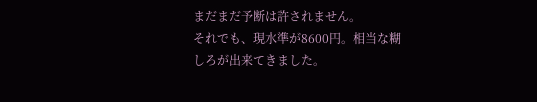まだまだ予断は許されません。
それでも、現水準が8600円。相当な糊しろが出来てきました。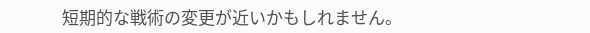短期的な戦術の変更が近いかもしれません。